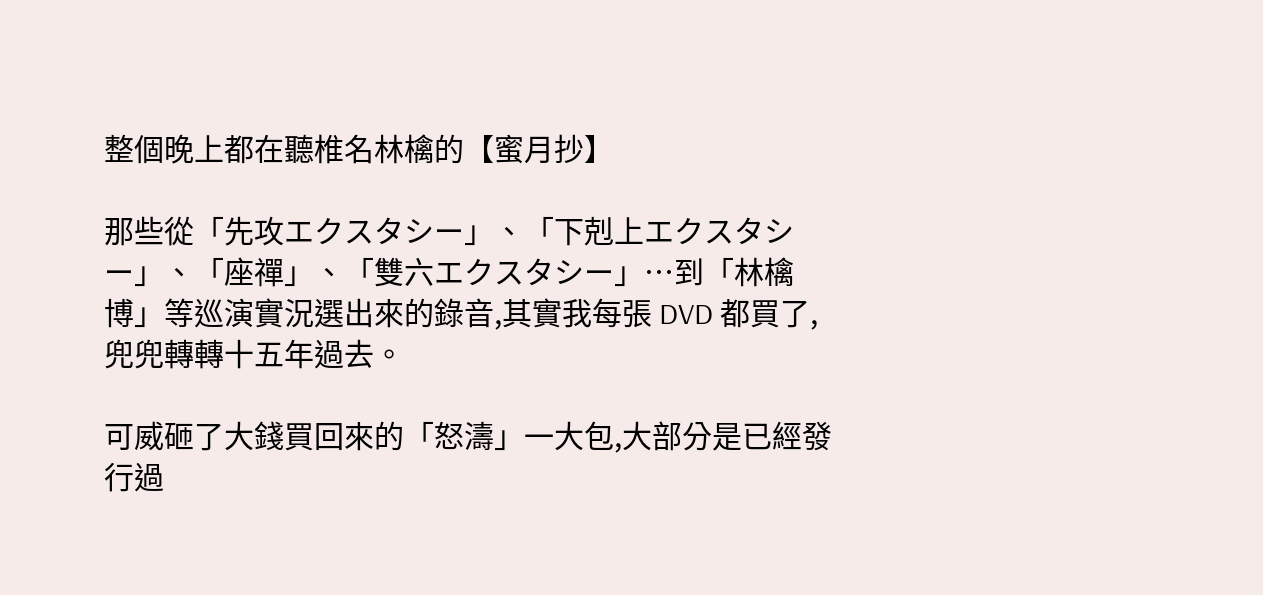整個晚上都在聽椎名林檎的【蜜月抄】

那些從「先攻エクスタシー」、「下剋上エクスタシー」、「座禪」、「雙六エクスタシー」⋯到「林檎博」等巡演實況選出來的錄音,其實我每張 DVD 都買了,兜兜轉轉十五年過去。

可威砸了大錢買回來的「怒濤」一大包,大部分是已經發行過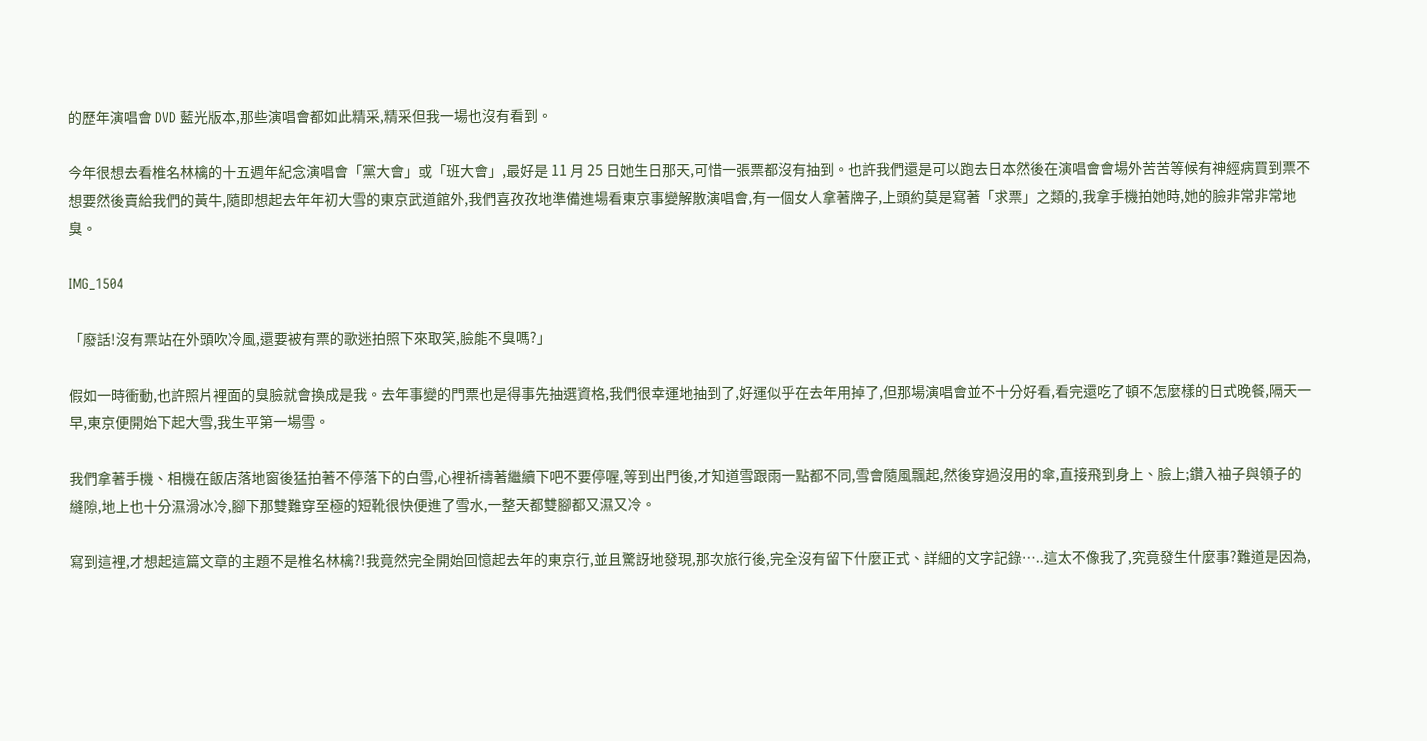的歷年演唱會 DVD 藍光版本,那些演唱會都如此精采,精采但我一場也沒有看到。

今年很想去看椎名林檎的十五週年紀念演唱會「黨大會」或「班大會」,最好是 11 月 25 日她生日那天,可惜一張票都沒有抽到。也許我們還是可以跑去日本然後在演唱會會場外苦苦等候有神經病買到票不想要然後賣給我們的黃牛,隨即想起去年年初大雪的東京武道館外,我們喜孜孜地準備進場看東京事變解散演唱會,有一個女人拿著牌子,上頭約莫是寫著「求票」之類的,我拿手機拍她時,她的臉非常非常地臭。

IMG_1504

「廢話!沒有票站在外頭吹冷風,還要被有票的歌迷拍照下來取笑,臉能不臭嗎?」

假如一時衝動,也許照片裡面的臭臉就會換成是我。去年事變的門票也是得事先抽選資格,我們很幸運地抽到了,好運似乎在去年用掉了,但那場演唱會並不十分好看,看完還吃了頓不怎麼樣的日式晚餐,隔天一早,東京便開始下起大雪,我生平第一場雪。

我們拿著手機、相機在飯店落地窗後猛拍著不停落下的白雪,心裡祈禱著繼續下吧不要停喔,等到出門後,才知道雪跟雨一點都不同,雪會隨風飄起,然後穿過沒用的傘,直接飛到身上、臉上;鑽入袖子與領子的縫隙,地上也十分濕滑冰冷,腳下那雙難穿至極的短靴很快便進了雪水,一整天都雙腳都又濕又冷。

寫到這裡,才想起這篇文章的主題不是椎名林檎?!我竟然完全開始回憶起去年的東京行,並且驚訝地發現,那次旅行後,完全沒有留下什麼正式、詳細的文字記錄…..這太不像我了,究竟發生什麼事?難道是因為,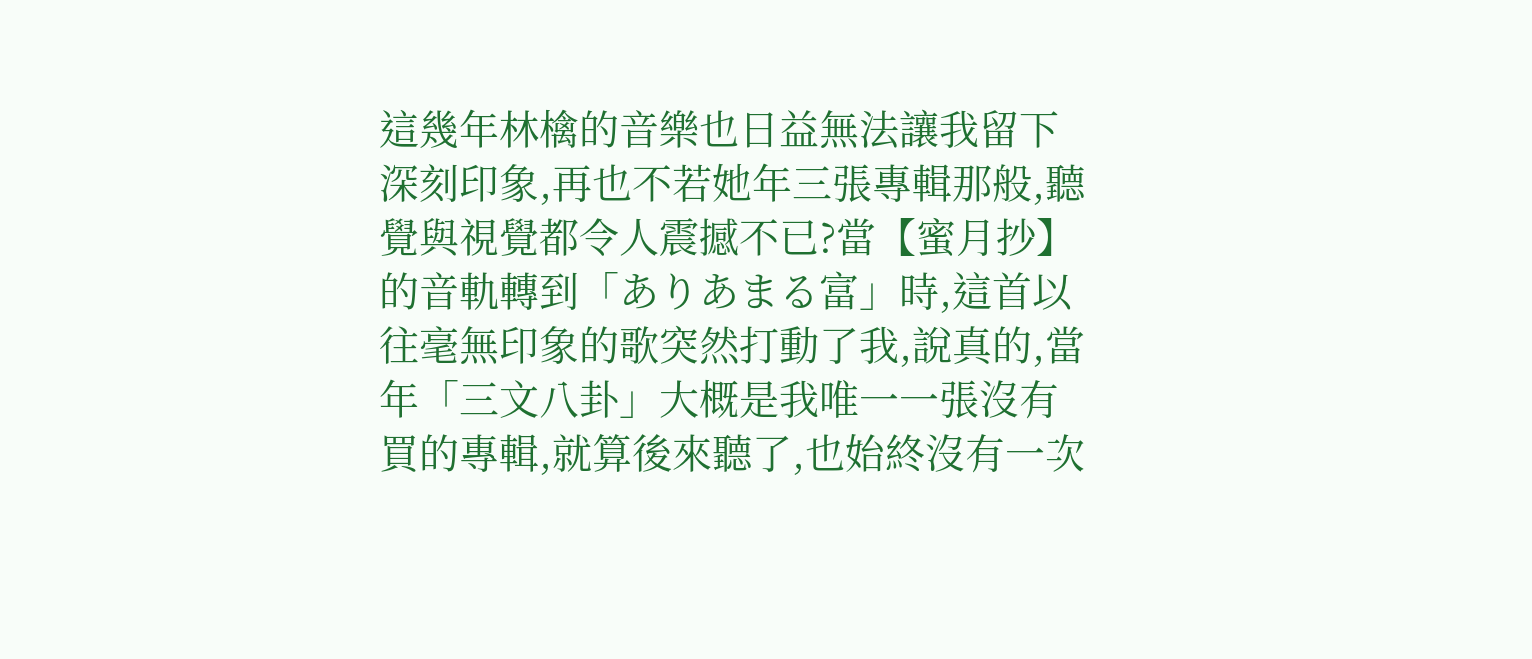這幾年林檎的音樂也日益無法讓我留下深刻印象,再也不若她年三張專輯那般,聽覺與視覺都令人震撼不已?當【蜜月抄】的音軌轉到「ありあまる富」時,這首以往毫無印象的歌突然打動了我,說真的,當年「三文八卦」大概是我唯一一張沒有買的專輯,就算後來聽了,也始終沒有一次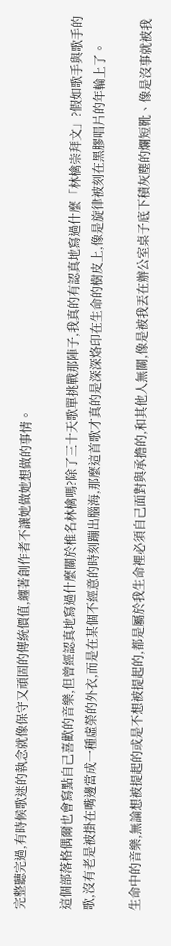完整聽完過,有時候歌迷的執念就像保守又頑固的傳統價值,纏著創作者不讓她做她想做的事情。

這個部落格偶爾也會寫點自己喜歡的音樂,但曾經認真地寫過什麼關於椎名林檎嗎?除了三十天歌單挑戰那陣子,我真的有認真地寫過什麼「林檎崇拜文」?假如歌手與歌手的歌,沒有老是被掛在嘴邊當成一種虛榮的外衣,而是在某個不經意的時刻蹦出腦海,那麼這首歌才真的是深深烙印在生命的樹皮上,像是旋律被刻在黑膠唱片的年輪上了。

生命中的音樂,無論想被提起的或是不想被提起的,都是屬於我生命裡必須自己面對與承擔的,和其他人無關,像是被我丟在辦公室桌子底下積灰塵的爛短靴、像是沒事就被我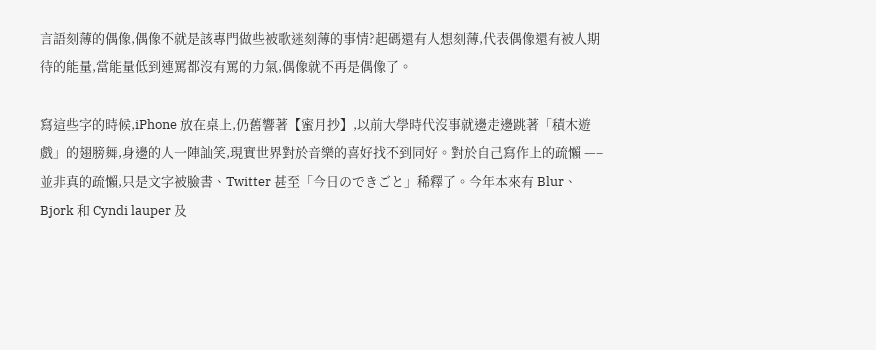言語刻薄的偶像,偶像不就是該專門做些被歌迷刻薄的事情?起碼還有人想刻薄,代表偶像還有被人期待的能量,當能量低到連罵都沒有罵的力氣,偶像就不再是偶像了。

寫這些字的時候,iPhone 放在桌上,仍舊響著【蜜月抄】,以前大學時代沒事就邊走邊跳著「積木遊戲」的翅膀舞,身邊的人一陣訕笑,現實世界對於音樂的喜好找不到同好。對於自己寫作上的疏懶 —– 並非真的疏懶,只是文字被臉書、Twitter 甚至「今日のできごと」稀釋了。今年本來有 Blur、Bjork 和 Cyndi lauper 及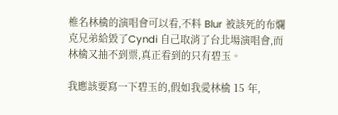椎名林檎的演唱會可以看,不料 Blur 被該死的布爛克兄弟給毀了Cyndi 自己取消了台北場演唱會,而林檎又抽不到票,真正看到的只有碧玉。

我應該要寫一下碧玉的,假如我愛林檎 15 年,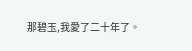那碧玉,我愛了二十年了。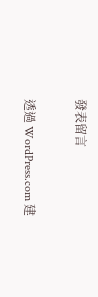發表留言

透過 WordPress.com 建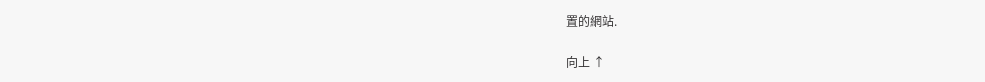置的網站.

向上 ↑